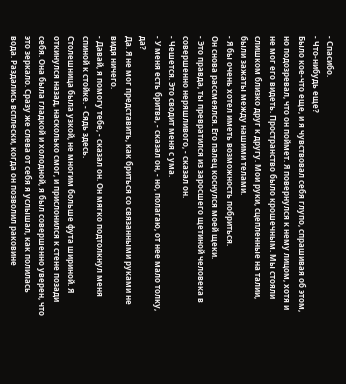- Спасибо.
- Что-нибудь еще?
Было кое-что еще, и я чувствовал себя глупо, спрашивая об этом, но подозревал, что он поймет. Я повернулся к нему лицом, хотя и не мог его видеть. Пространство было крошечным. Мы стояли слишком близко друг к другу. Мои руки, сцепленные на талии, были зажаты между нашими телами.
- Я бы очень хотел иметь возможность побриться.
Он снова рассмеялся. Его палец коснулся моей щеки.
- Это правда, ты превратился из заросшего щетиной человека в совершенно неряшливого, - сказал он.
- Чешется. Это сводит меня с ума.
- У меня есть бритва, - сказал он, - но, полагаю, от нее мало толку, да?
Да. Я не мог представить, как бриться со связанными руками не видя ничего.
- Давай, я помогу тебе, - сказал он. Он мягко подтолкнул меня спиной к стойке. - Сядь здесь.
Столешница была узкой, не многим больше фута шириной. Я откинулся назад, насколько смог, и прислонился к стене позади себя. Она была гладкой и холодной, я был совершенно уверен, что это зеркало. Сразу же слева от себя я услышал, как полилась вода. Раздались всплески, когда он позволил раковине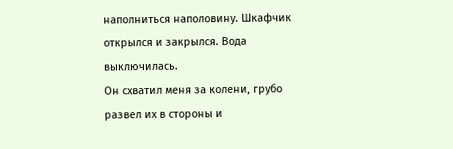наполниться наполовину. Шкафчик открылся и закрылся. Вода выключилась.
Он схватил меня за колени, грубо развел их в стороны и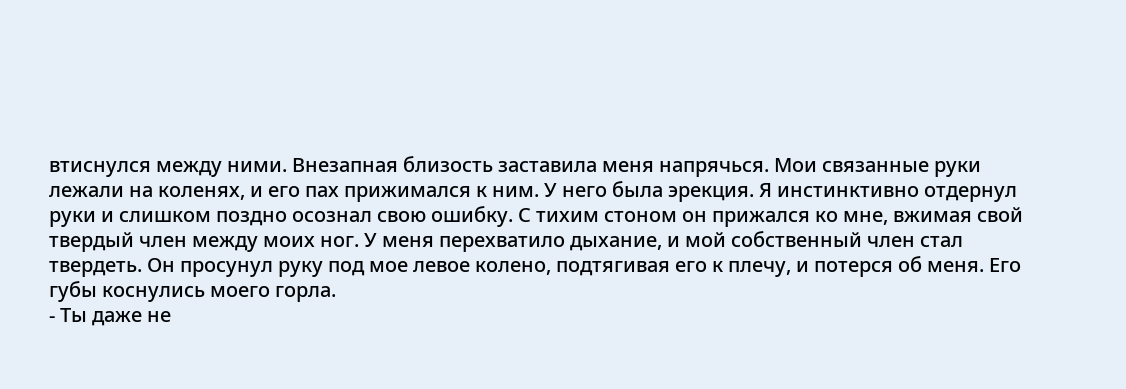втиснулся между ними. Внезапная близость заставила меня напрячься. Мои связанные руки лежали на коленях, и его пах прижимался к ним. У него была эрекция. Я инстинктивно отдернул руки и слишком поздно осознал свою ошибку. С тихим стоном он прижался ко мне, вжимая свой твердый член между моих ног. У меня перехватило дыхание, и мой собственный член стал твердеть. Он просунул руку под мое левое колено, подтягивая его к плечу, и потерся об меня. Его губы коснулись моего горла.
- Ты даже не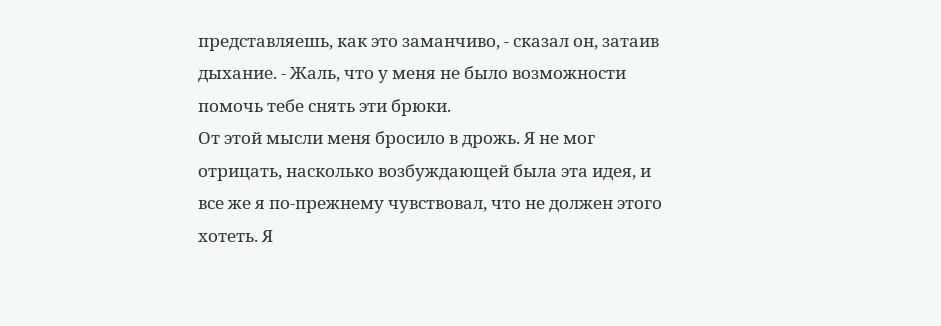представляешь, как это заманчиво, - сказал он, затаив дыхание. - Жаль, что у меня не было возможности помочь тебе снять эти брюки.
От этой мысли меня бросило в дрожь. Я не мог отрицать, насколько возбуждающей была эта идея, и все же я по-прежнему чувствовал, что не должен этого хотеть. Я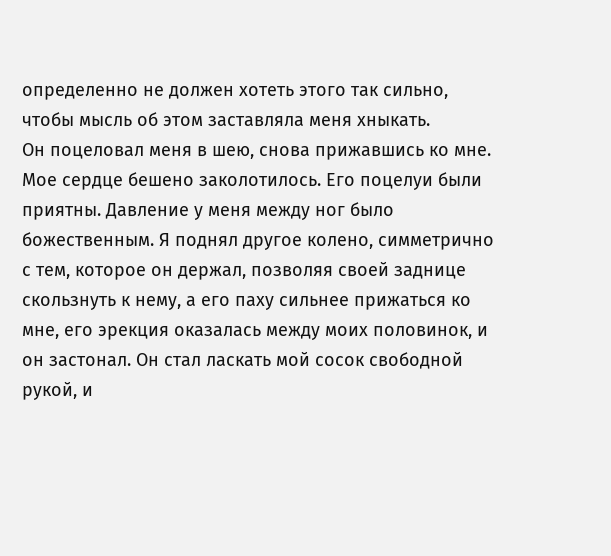определенно не должен хотеть этого так сильно, чтобы мысль об этом заставляла меня хныкать.
Он поцеловал меня в шею, снова прижавшись ко мне.
Мое сердце бешено заколотилось. Его поцелуи были приятны. Давление у меня между ног было божественным. Я поднял другое колено, симметрично с тем, которое он держал, позволяя своей заднице скользнуть к нему, а его паху сильнее прижаться ко мне, его эрекция оказалась между моих половинок, и он застонал. Он стал ласкать мой сосок свободной рукой, и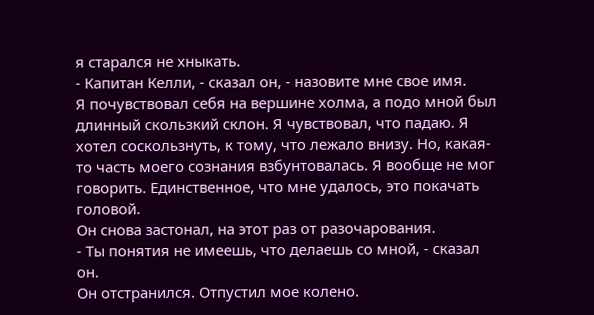я старался не хныкать.
- Капитан Келли, - сказал он, - назовите мне свое имя.
Я почувствовал себя на вершине холма, а подо мной был длинный скользкий склон. Я чувствовал, что падаю. Я хотел соскользнуть, к тому, что лежало внизу. Но, какая-то часть моего сознания взбунтовалась. Я вообще не мог говорить. Единственное, что мне удалось, это покачать головой.
Он снова застонал, на этот раз от разочарования.
- Ты понятия не имеешь, что делаешь со мной, - сказал он.
Он отстранился. Отпустил мое колено.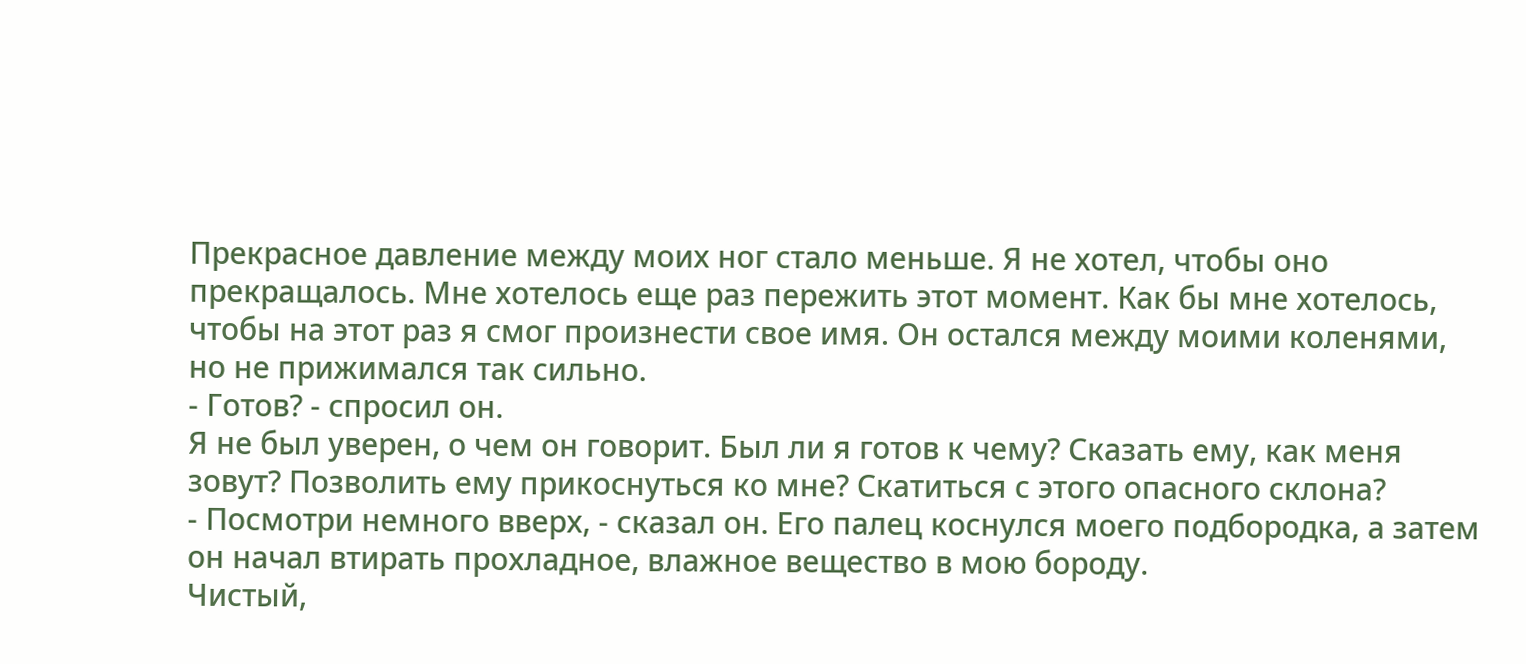Прекрасное давление между моих ног стало меньше. Я не хотел, чтобы оно прекращалось. Мне хотелось еще раз пережить этот момент. Как бы мне хотелось, чтобы на этот раз я смог произнести свое имя. Он остался между моими коленями, но не прижимался так сильно.
- Готов? - спросил он.
Я не был уверен, о чем он говорит. Был ли я готов к чему? Сказать ему, как меня зовут? Позволить ему прикоснуться ко мне? Скатиться с этого опасного склона?
- Посмотри немного вверх, - сказал он. Его палец коснулся моего подбородка, а затем он начал втирать прохладное, влажное вещество в мою бороду.
Чистый,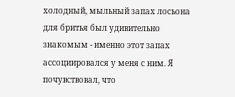холодный, мыльный запах лосьона для бритья был удивительно знакомым - именно этот запах ассоциировался у меня с ним. Я почувствовал, что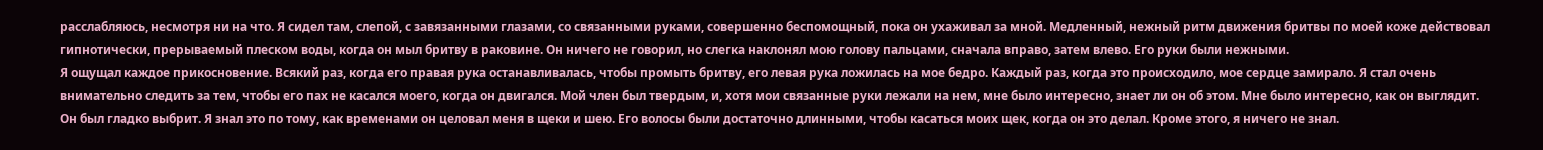расслабляюсь, несмотря ни на что. Я сидел там, слепой, с завязанными глазами, со связанными руками, совершенно беспомощный, пока он ухаживал за мной. Медленный, нежный ритм движения бритвы по моей коже действовал гипнотически, прерываемый плеском воды, когда он мыл бритву в раковине. Он ничего не говорил, но слегка наклонял мою голову пальцами, сначала вправо, затем влево. Его руки были нежными.
Я ощущал каждое прикосновение. Всякий раз, когда его правая рука останавливалась, чтобы промыть бритву, его левая рука ложилась на мое бедро. Каждый раз, когда это происходило, мое сердце замирало. Я стал очень внимательно следить за тем, чтобы его пах не касался моего, когда он двигался. Мой член был твердым, и, хотя мои связанные руки лежали на нем, мне было интересно, знает ли он об этом. Мне было интересно, как он выглядит. Он был гладко выбрит. Я знал это по тому, как временами он целовал меня в щеки и шею. Его волосы были достаточно длинными, чтобы касаться моих щек, когда он это делал. Кроме этого, я ничего не знал.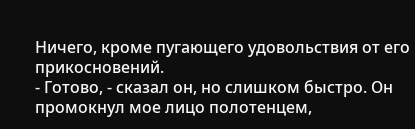Ничего, кроме пугающего удовольствия от его прикосновений.
- Готово, - сказал он, но слишком быстро. Он промокнул мое лицо полотенцем,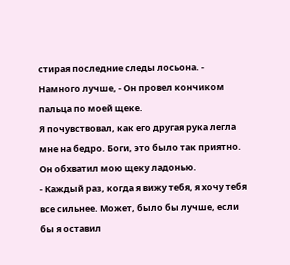стирая последние следы лосьона. - Намного лучше, - Он провел кончиком пальца по моей щеке.
Я почувствовал, как его другая рука легла мне на бедро. Боги, это было так приятно. Он обхватил мою щеку ладонью.
- Каждый раз, когда я вижу тебя, я хочу тебя все сильнее. Может, было бы лучше, если бы я оставил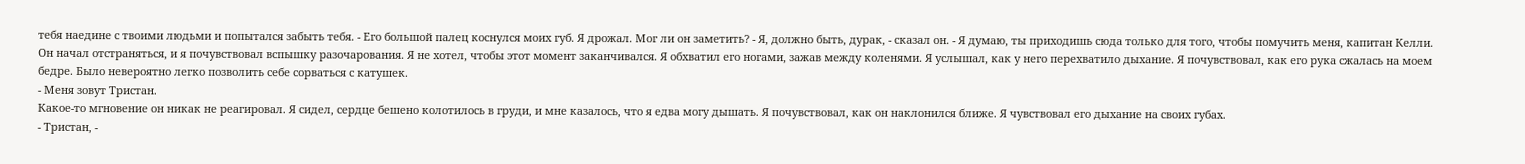тебя наедине с твоими людьми и попытался забыть тебя. - Его большой палец коснулся моих губ. Я дрожал. Мог ли он заметить? - Я, должно быть, дурак, - сказал он. - Я думаю, ты приходишь сюда только для того, чтобы помучить меня, капитан Келли.
Он начал отстраняться, и я почувствовал вспышку разочарования. Я не хотел, чтобы этот момент заканчивался. Я обхватил его ногами, зажав между коленями. Я услышал, как у него перехватило дыхание. Я почувствовал, как его рука сжалась на моем бедре. Было невероятно легко позволить себе сорваться с катушек.
- Меня зовут Тристан.
Какое-то мгновение он никак не реагировал. Я сидел, сердце бешено колотилось в груди, и мне казалось, что я едва могу дышать. Я почувствовал, как он наклонился ближе. Я чувствовал его дыхание на своих губах.
- Тристан, -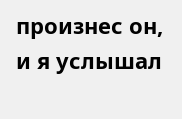произнес он, и я услышал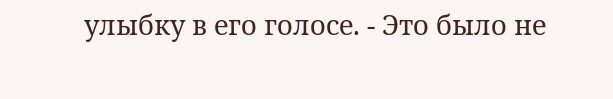улыбку в его голосе. - Это было не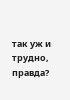так уж и трудно, правда?